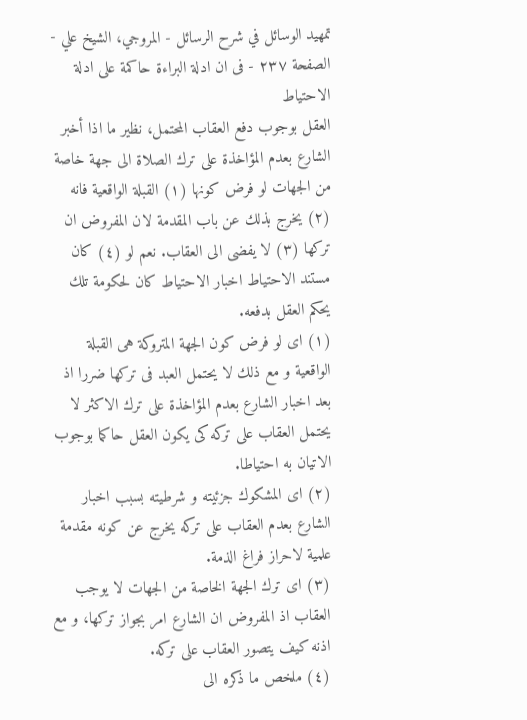تمهيد الوسائل في شرح الرسائل - المروجي، الشيخ علي - الصفحة ٢٣٧ - فى ان ادلة البراءة حاكمة على ادلة الاحتياط
العقل بوجوب دفع العقاب المحتمل، نظير ما اذا أخبر الشارع بعدم المؤاخذة على ترك الصلاة الى جهة خاصة من الجهات لو فرض كونها (١) القبلة الواقعية فانه (٢) يخرج بذلك عن باب المقدمة لان المفروض ان تركها (٣) لا يفضى الى العقاب. نعم لو (٤) كان مستند الاحتياط اخبار الاحتياط كان لحكومة تلك
يحكم العقل بدفعه.
(١) اى لو فرض كون الجهة المتروكة هى القبلة الواقعية و مع ذلك لا يحتمل العبد فى تركها ضررا اذ بعد اخبار الشارع بعدم المؤاخذة على ترك الاكثر لا يحتمل العقاب على تركه كى يكون العقل حاكما بوجوب الاتيان به احتياطا.
(٢) اى المشكوك جزئيته و شرطيته بسبب اخبار الشارع بعدم العقاب على تركه يخرج عن كونه مقدمة علمية لاحراز فراغ الذمة.
(٣) اى ترك الجهة الخاصة من الجهات لا يوجب العقاب اذ المفروض ان الشارع امر بجواز تركها، و مع اذنه كيف يتصور العقاب على تركه.
(٤) ملخص ما ذكره الى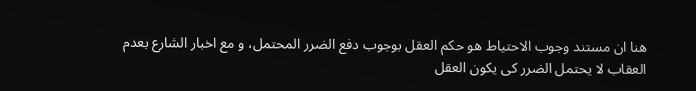هنا ان مستند وجوب الاحتياط هو حكم العقل بوجوب دفع الضرر المحتمل، و مع اخبار الشارع بعدم العقاب لا يحتمل الضرر كى يكون العقل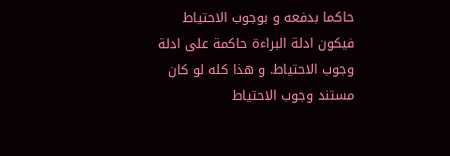حاكما بدفعه و بوجوب الاحتياط فيكون ادلة البراءة حاكمة على ادلة وجوب الاحتياط. و هذا كله لو كان مستند وجوب الاحتياط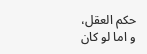حكم العقل، و اما لو كان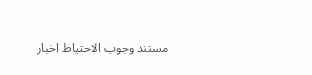مستند وجوب الاحتياط اخبار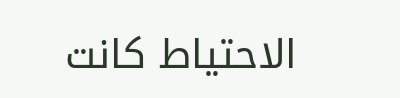الاحتياط كانت